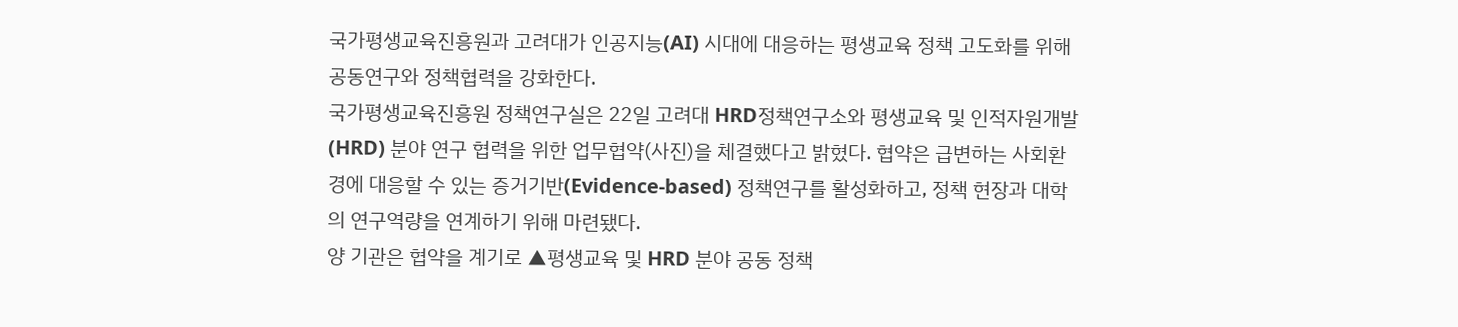국가평생교육진흥원과 고려대가 인공지능(AI) 시대에 대응하는 평생교육 정책 고도화를 위해 공동연구와 정책협력을 강화한다.
국가평생교육진흥원 정책연구실은 22일 고려대 HRD정책연구소와 평생교육 및 인적자원개발(HRD) 분야 연구 협력을 위한 업무협약(사진)을 체결했다고 밝혔다. 협약은 급변하는 사회환경에 대응할 수 있는 증거기반(Evidence-based) 정책연구를 활성화하고, 정책 현장과 대학의 연구역량을 연계하기 위해 마련됐다.
양 기관은 협약을 계기로 ▲평생교육 및 HRD 분야 공동 정책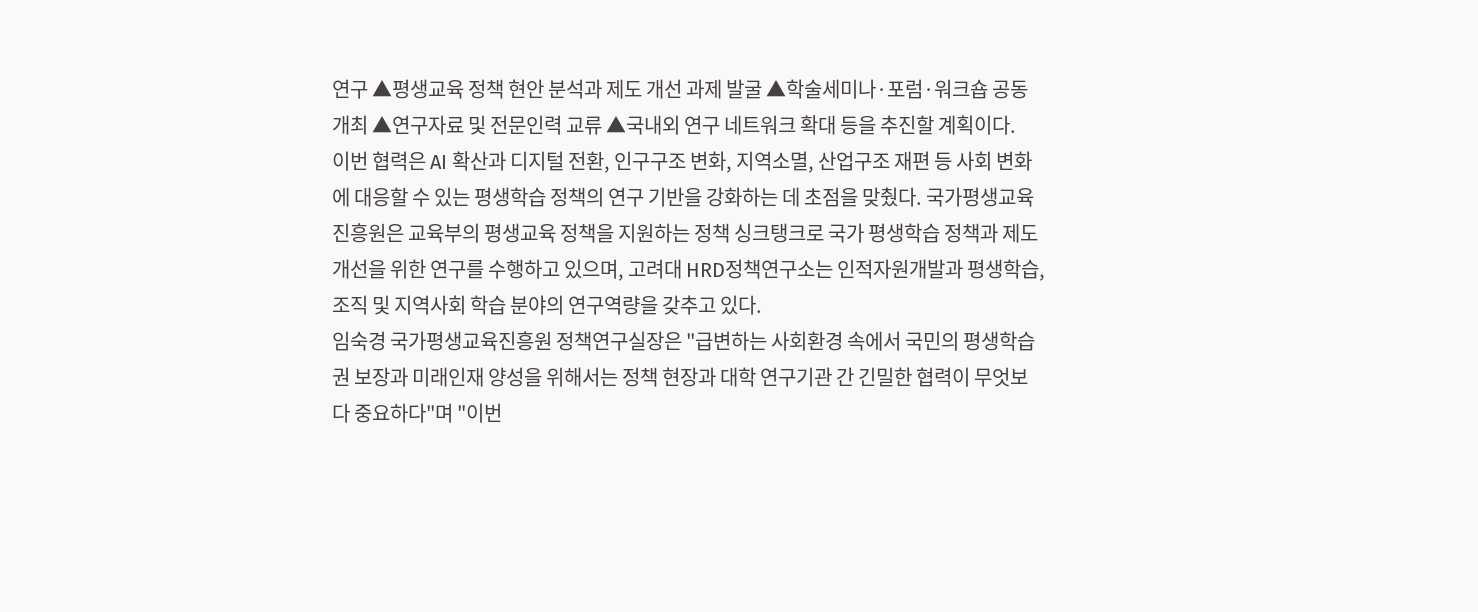연구 ▲평생교육 정책 현안 분석과 제도 개선 과제 발굴 ▲학술세미나·포럼·워크숍 공동 개최 ▲연구자료 및 전문인력 교류 ▲국내외 연구 네트워크 확대 등을 추진할 계획이다.
이번 협력은 AI 확산과 디지털 전환, 인구구조 변화, 지역소멸, 산업구조 재편 등 사회 변화에 대응할 수 있는 평생학습 정책의 연구 기반을 강화하는 데 초점을 맞췄다. 국가평생교육진흥원은 교육부의 평생교육 정책을 지원하는 정책 싱크탱크로 국가 평생학습 정책과 제도 개선을 위한 연구를 수행하고 있으며, 고려대 HRD정책연구소는 인적자원개발과 평생학습, 조직 및 지역사회 학습 분야의 연구역량을 갖추고 있다.
임숙경 국가평생교육진흥원 정책연구실장은 "급변하는 사회환경 속에서 국민의 평생학습권 보장과 미래인재 양성을 위해서는 정책 현장과 대학 연구기관 간 긴밀한 협력이 무엇보다 중요하다"며 "이번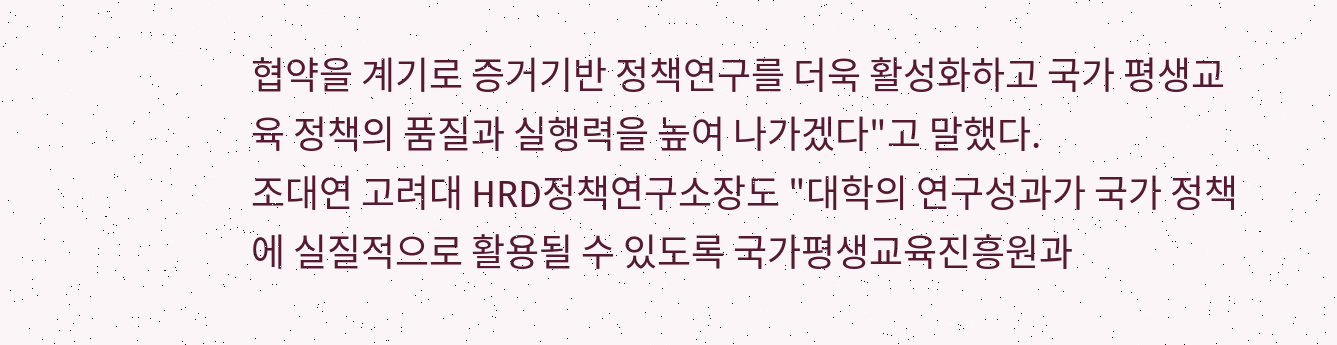협약을 계기로 증거기반 정책연구를 더욱 활성화하고 국가 평생교육 정책의 품질과 실행력을 높여 나가겠다"고 말했다.
조대연 고려대 HRD정책연구소장도 "대학의 연구성과가 국가 정책에 실질적으로 활용될 수 있도록 국가평생교육진흥원과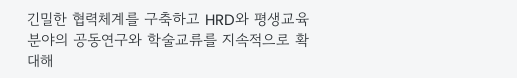긴밀한 협력체계를 구축하고 HRD와 평생교육 분야의 공동연구와 학술교류를 지속적으로 확대해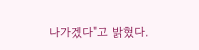나가겠다"고 밝혔다.